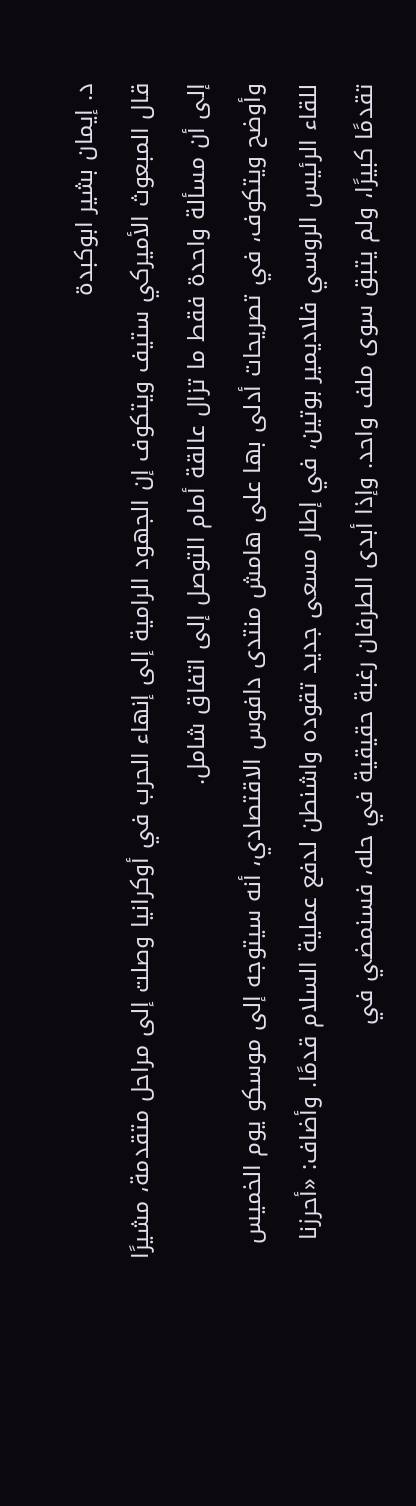د. إيمان بشير ابوكبدة
قال المبعوث الأميركي ستيف ويتكوف إن الجهود الرامية إلى إنهاء الحرب في أوكرانيا وصلت إلى مراحل متقدمة، مشيرًا إلى أن مسألة واحدة فقط ما تزال عالقة أمام التوصل إلى اتفاق شامل.
وأوضح ويتكوف، في تصريحات أدلى بها على هامش منتدى دافوس الاقتصادي، أنه سيتوجه إلى موسكو يوم الخميس للقاء الرئيس الروسي فلاديمير بوتين، في إطار مسعى جديد تقوده واشنطن لدفع عملية السلام قدمًا. وأضاف: «أحرزنا تقدمًا كبيرًا، ولم يتبق سوى ملف واحد. وإذا أبدى الطرفان رغبة حقيقية في حله، فسنمضي في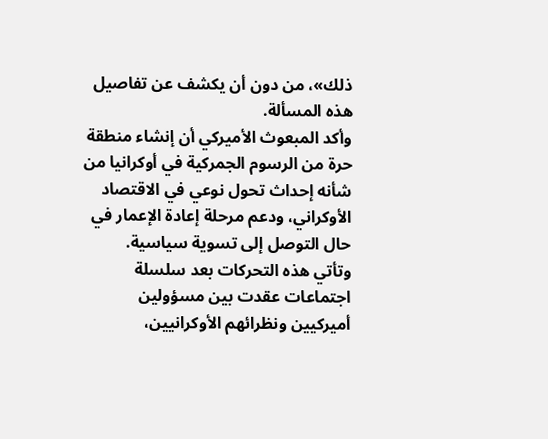ذلك»، من دون أن يكشف عن تفاصيل هذه المسألة.
وأكد المبعوث الأميركي أن إنشاء منطقة حرة من الرسوم الجمركية في أوكرانيا من شأنه إحداث تحول نوعي في الاقتصاد الأوكراني، ودعم مرحلة إعادة الإعمار في حال التوصل إلى تسوية سياسية.
وتأتي هذه التحركات بعد سلسلة اجتماعات عقدت بين مسؤولين أميركيين ونظرائهم الأوكرانيين،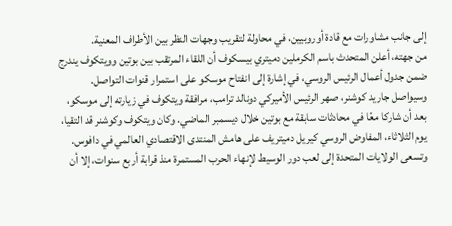إلى جانب مشاورات مع قادة أوروبيين، في محاولة لتقريب وجهات النظر بين الأطراف المعنية.
من جهته، أعلن المتحدث باسم الكرملين دميتري بيسكوف أن اللقاء المرتقب بين بوتين وويتكوف يندرج ضمن جدول أعمال الرئيس الروسي، في إشارة إلى انفتاح موسكو على استمرار قنوات التواصل.
وسيواصل جاريد كوشنر، صهر الرئيس الأميركي دونالد ترامب، مرافقة ويتكوف في زيارته إلى موسكو، بعد أن شاركا معًا في محادثات سابقة مع بوتين خلال ديسمبر الماضي. وكان ويتكوف وكوشنر قد التقيا، يوم الثلاثاء، المفاوض الروسي كيريل دميتريف على هامش المنتدى الاقتصادي العالمي في دافوس.
وتسعى الولايات المتحدة إلى لعب دور الوسيط لإنهاء الحرب المستمرة منذ قرابة أربع سنوات، إلا أن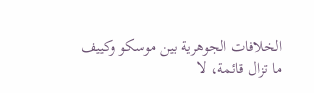الخلافات الجوهرية بين موسكو وكييف ما تزال قائمة، لا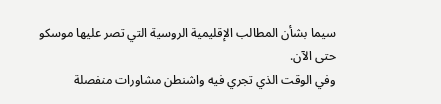سيما بشأن المطالب الإقليمية الروسية التي تصر عليها موسكو حتى الآن.
وفي الوقت الذي تجري فيه واشنطن مشاورات منفصلة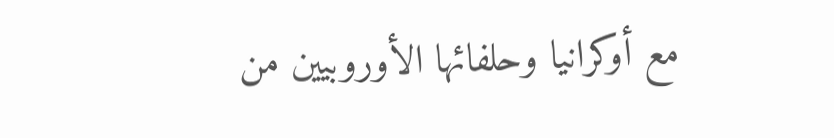مع أوكرانيا وحلفائها الأوروبيين من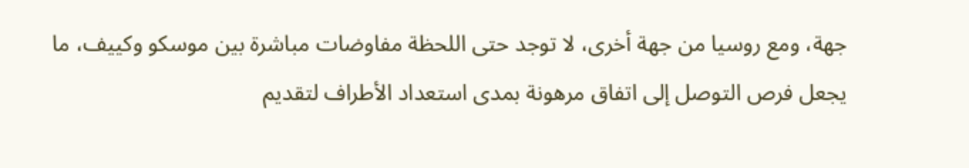جهة، ومع روسيا من جهة أخرى، لا توجد حتى اللحظة مفاوضات مباشرة بين موسكو وكييف، ما يجعل فرص التوصل إلى اتفاق مرهونة بمدى استعداد الأطراف لتقديم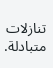تنازلات متبادلة.